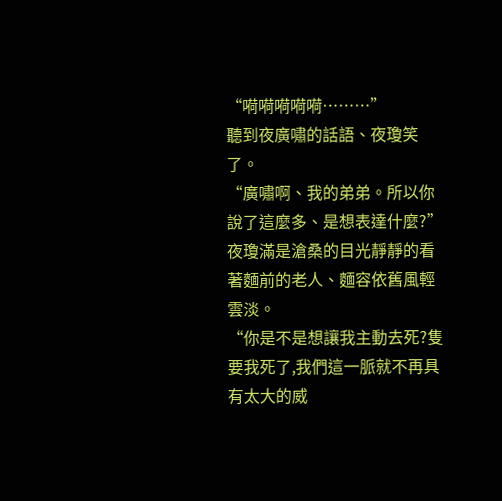“嗬嗬嗬嗬嗬………”
聽到夜廣嘯的話語、夜瓊笑了。
“廣嘯啊、我的弟弟。所以你說了這麼多、是想表達什麼?”
夜瓊滿是滄桑的目光靜靜的看著麵前的老人、麵容依舊風輕雲淡。
“你是不是想讓我主動去死?隻要我死了,我們這一脈就不再具有太大的威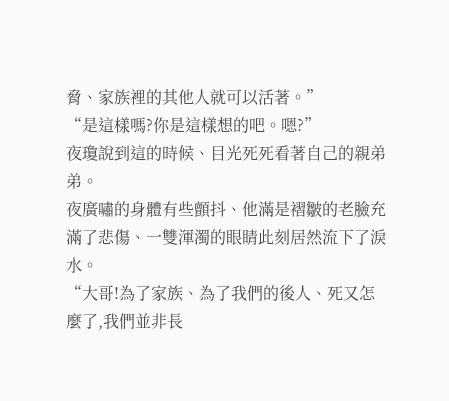脅、家族裡的其他人就可以活著。”
“是這樣嗎?你是這樣想的吧。嗯?”
夜瓊說到這的時候、目光死死看著自己的親弟弟。
夜廣嘯的身體有些顫抖、他滿是褶皺的老臉充滿了悲傷、一雙渾濁的眼睛此刻居然流下了淚水。
“大哥!為了家族、為了我們的後人、死又怎麼了,我們並非長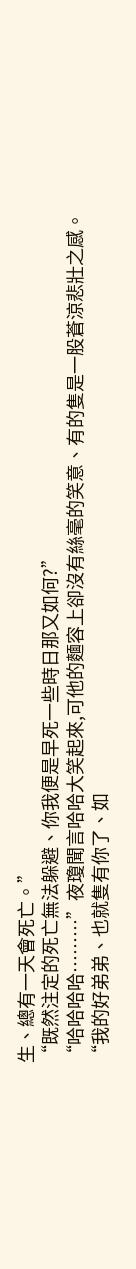生、總有一天會死亡。”
“既然注定的死亡無法躲避、你我便是早死一些時日那又如何?”
“哈哈哈哈………”夜瓊聞言哈哈大笑起來,可他的麵容上卻沒有絲毫的笑意、有的隻是一股蒼涼悲壯之感。
“我的好弟弟、也就隻有你了、如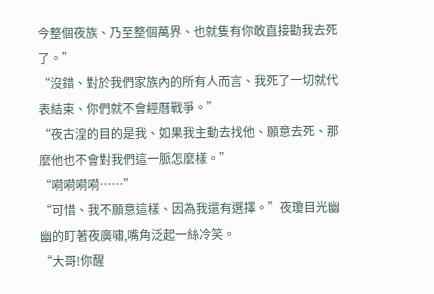今整個夜族、乃至整個萬界、也就隻有你敢直接勸我去死了。”
“沒錯、對於我們家族內的所有人而言、我死了一切就代表結束、你們就不會經曆戰爭。”
“夜古湟的目的是我、如果我主動去找他、願意去死、那麼他也不會對我們這一脈怎麼樣。”
“嗬嗬嗬嗬……”
“可惜、我不願意這樣、因為我還有選擇。”夜瓊目光幽幽的盯著夜廣嘯,嘴角泛起一絲冷笑。
“大哥!你醒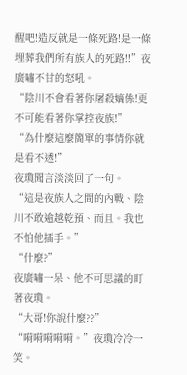醒吧!造反就是一條死路!是一條埋葬我們所有族人的死路!!”夜廣嘯不甘的怒吼。
“陰川不會看著你屠殺嫡係!更不可能看著你掌控夜族!”
“為什麼這麼簡單的事情你就是看不透!”
夜瓊聞言淡淡回了一句。
“這是夜族人之間的內戰、陰川不敢逾越乾預、而且。我也不怕他插手。”
“什麼?”
夜廣嘯一呆、他不可思議的盯著夜瓊。
“大哥!你說什麼??”
“嗬嗬嗬嗬嗬。”夜瓊冷冷一笑。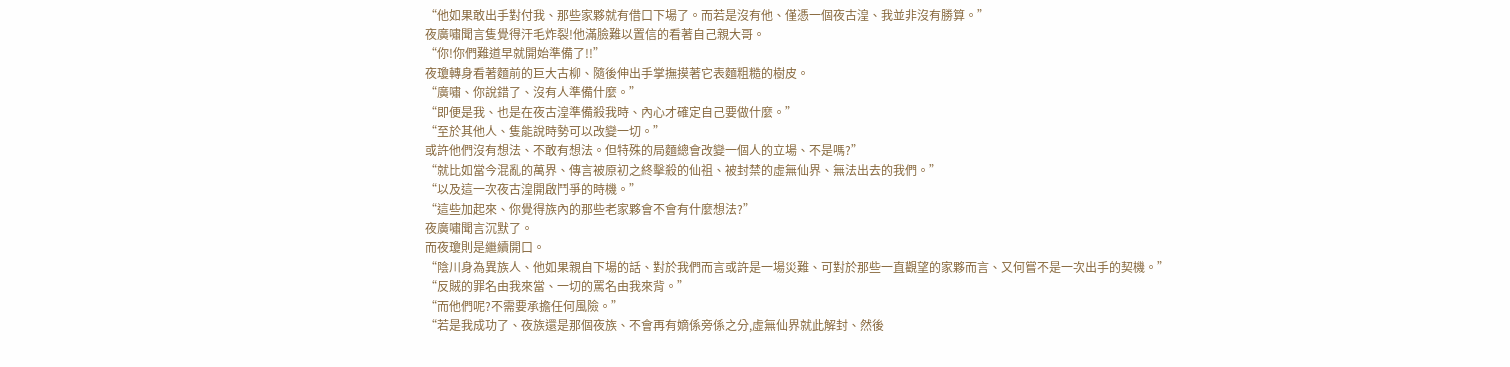“他如果敢出手對付我、那些家夥就有借口下場了。而若是沒有他、僅憑一個夜古湟、我並非沒有勝算。”
夜廣嘯聞言隻覺得汗毛炸裂!他滿臉難以置信的看著自己親大哥。
“你!你們難道早就開始準備了!!”
夜瓊轉身看著麵前的巨大古柳、隨後伸出手掌撫摸著它表麵粗糙的樹皮。
“廣嘯、你說錯了、沒有人準備什麼。”
“即便是我、也是在夜古湟準備殺我時、內心才確定自己要做什麼。”
“至於其他人、隻能說時勢可以改變一切。”
或許他們沒有想法、不敢有想法。但特殊的局麵總會改變一個人的立場、不是嗎?”
“就比如當今混亂的萬界、傳言被原初之終擊殺的仙祖、被封禁的虛無仙界、無法出去的我們。”
“以及這一次夜古湟開啟鬥爭的時機。”
“這些加起來、你覺得族內的那些老家夥會不會有什麼想法?”
夜廣嘯聞言沉默了。
而夜瓊則是繼續開口。
“陰川身為異族人、他如果親自下場的話、對於我們而言或許是一場災難、可對於那些一直觀望的家夥而言、又何嘗不是一次出手的契機。”
“反賊的罪名由我來當、一切的罵名由我來背。”
“而他們呢?不需要承擔任何風險。”
“若是我成功了、夜族還是那個夜族、不會再有嫡係旁係之分,虛無仙界就此解封、然後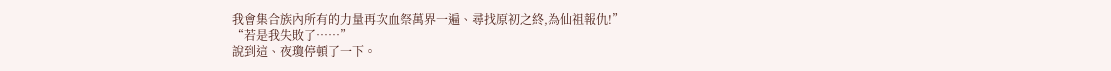我會集合族內所有的力量再次血祭萬界一遍、尋找原初之終,為仙祖報仇!”
“若是我失敗了……”
說到這、夜瓊停頓了一下。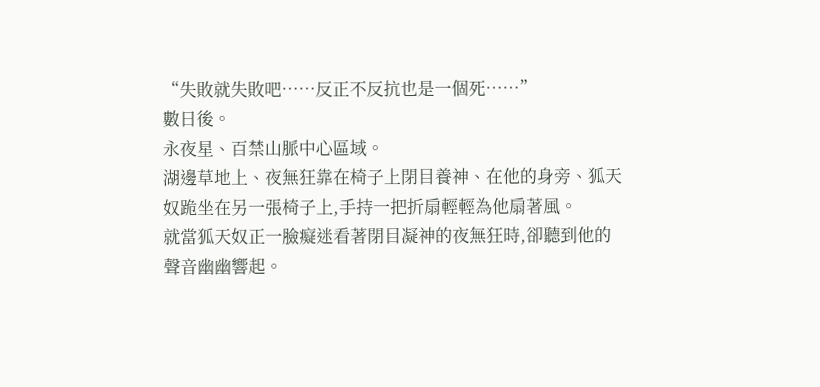“失敗就失敗吧……反正不反抗也是一個死……”
數日後。
永夜星、百禁山脈中心區域。
湖邊草地上、夜無狂靠在椅子上閉目養神、在他的身旁、狐天奴跪坐在另一張椅子上,手持一把折扇輕輕為他扇著風。
就當狐天奴正一臉癡迷看著閉目凝神的夜無狂時,卻聽到他的聲音幽幽響起。